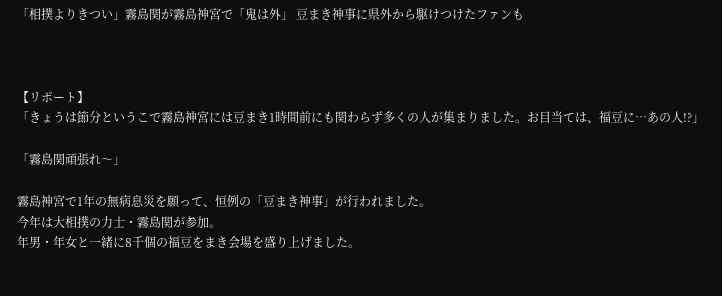「相撲よりきつい」霧島関が霧島神宮で「鬼は外」 豆まき神事に県外から駆けつけたファンも



【リポート】
「きょうは節分というこで霧島神宮には豆まき1時間前にも関わらず多くの人が集まりました。お目当ては、福豆に…あの人!?」

「霧島関頑張れ〜」

霧島神宮で1年の無病息災を願って、恒例の「豆まき神事」が行われました。
今年は大相撲の力士・霧島関が参加。
年男・年女と一緒に8千個の福豆をまき会場を盛り上げました。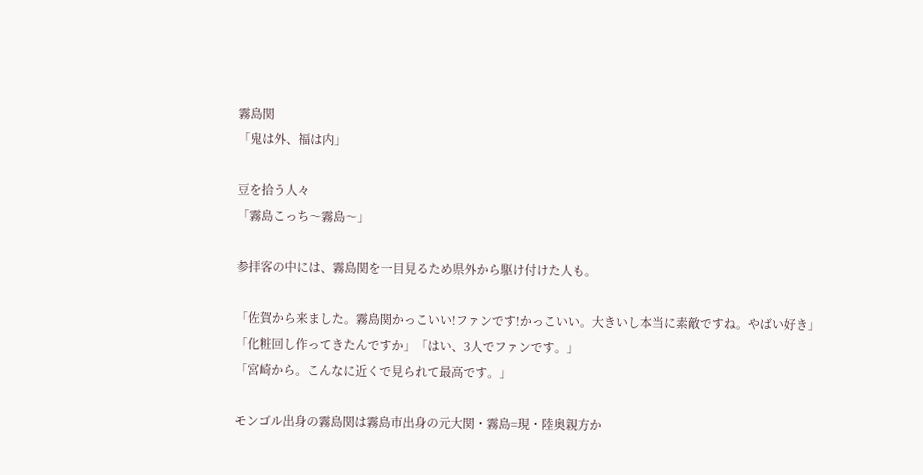霧島関
「鬼は外、福は内」

豆を拾う人々
「霧島こっち〜霧島〜」

参拝客の中には、霧島関を一目見るため県外から駆け付けた人も。

「佐賀から来ました。霧島関かっこいい!ファンです!かっこいい。大きいし本当に素敵ですね。やばい好き」
「化粧回し作ってきたんですか」「はい、3人でファンです。」
「宮崎から。こんなに近くで見られて最高です。」

モンゴル出身の霧島関は霧島市出身の元大関・霧島=現・陸奥親方か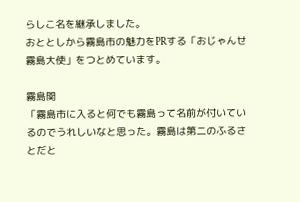らしこ名を継承しました。
おととしから霧島市の魅力をPRする「おじゃんせ霧島大使」をつとめています。

霧島関
「霧島市に入ると何でも霧島って名前が付いているのでうれしいなと思った。霧島は第二のふるさとだと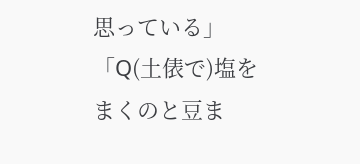思っている」
「Q(土俵で)塩をまくのと豆ま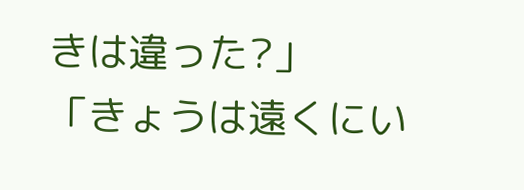きは違った?」
「きょうは遠くにい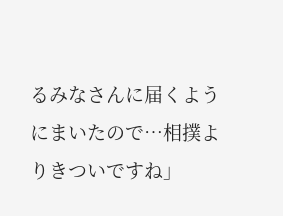るみなさんに届くようにまいたので…相撲よりきついですね」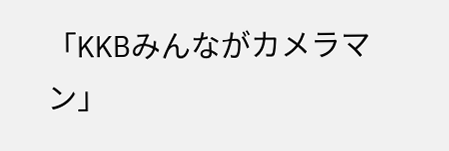「KKBみんながカメラマン」